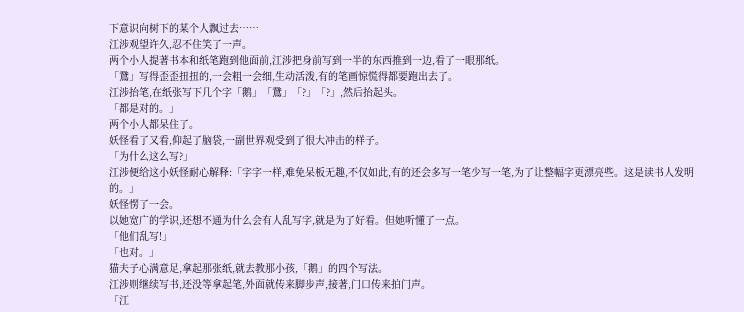下意识向树下的某个人飘过去……
江涉观望许久,忍不住笑了一声。
两个小人提著书本和纸笔跑到他面前,江涉把身前写到一半的东西推到一边,看了一眼那纸。
「鵞」写得歪歪扭扭的,一会粗一会细,生动活泼,有的笔画惊慌得都要跑出去了。
江涉抬笔,在纸张写下几个字「鹅」「鵞」「?」「?」,然后抬起头。
「都是对的。」
两个小人都呆住了。
妖怪看了又看,仰起了脑袋,一副世界观受到了很大冲击的样子。
「为什么这么写?」
江涉便给这小妖怪耐心解释:「字字一样,难免呆板无趣,不仅如此,有的还会多写一笔少写一笔,为了让整幅字更漂亮些。这是读书人发明的。」
妖怪愣了一会。
以她宽广的学识,还想不通为什么会有人乱写字,就是为了好看。但她听懂了一点。
「他们乱写!」
「也对。」
猫夫子心满意足,拿起那张纸,就去教那小孩,「鹅」的四个写法。
江涉则继续写书,还没等拿起笔,外面就传来脚步声,接著,门口传来拍门声。
「江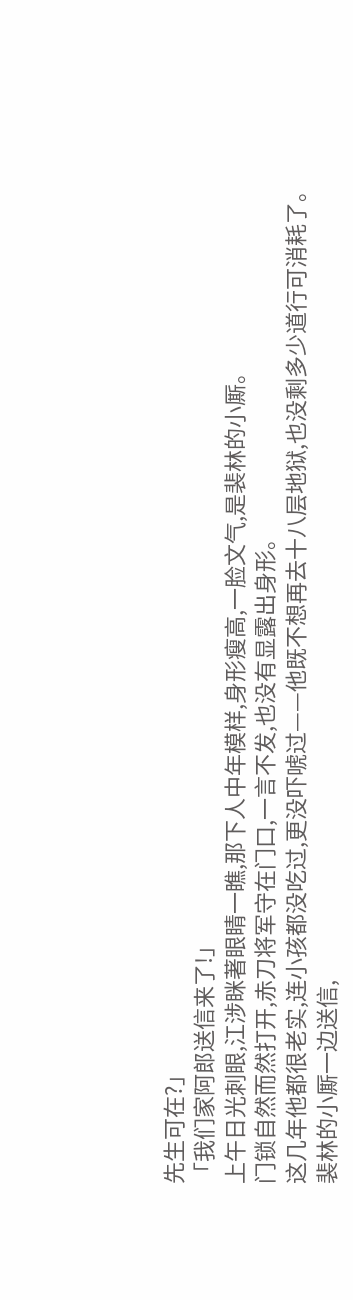先生可在?」
「我们家阿郎送信来了!」
上午日光刺眼,江涉眯著眼睛一瞧,那下人中年模样,身形瘦高,一脸文气,是裴林的小厮。
门锁自然而然打开,赤刀将军守在门口,一言不发,也没有显露出身形。
这几年他都很老实,连小孩都没吃过,更没吓唬过——他既不想再去十八层地狱,也没剩多少道行可消耗了。
裴林的小厮一边送信,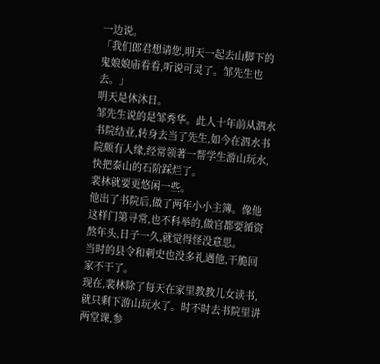一边说。
「我们郎君想请您,明天一起去山脚下的鬼娘娘庙看看,听说可灵了。邹先生也去。」
明天是休沐日。
邹先生说的是邹秀华。此人十年前从泗水书院结业,转身去当了先生,如今在泗水书院颇有人缘,经常领著一帮学生游山玩水,快把泰山的石阶踩烂了。
裴林就要更悠闲一些。
他出了书院后,做了两年小小主簿。像他这样门第寻常,也不科举的,做官都要循资熬年头,日子一久,就觉得怪没意思。
当时的县令和刺史也没多礼遇他,干脆回家不干了。
现在,裴林除了每天在家里教教儿女读书,就只剩下游山玩水了。时不时去书院里讲两堂课,参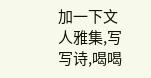加一下文人雅集,写写诗,喝喝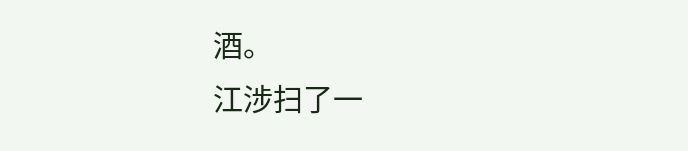酒。
江涉扫了一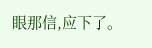眼那信,应下了。